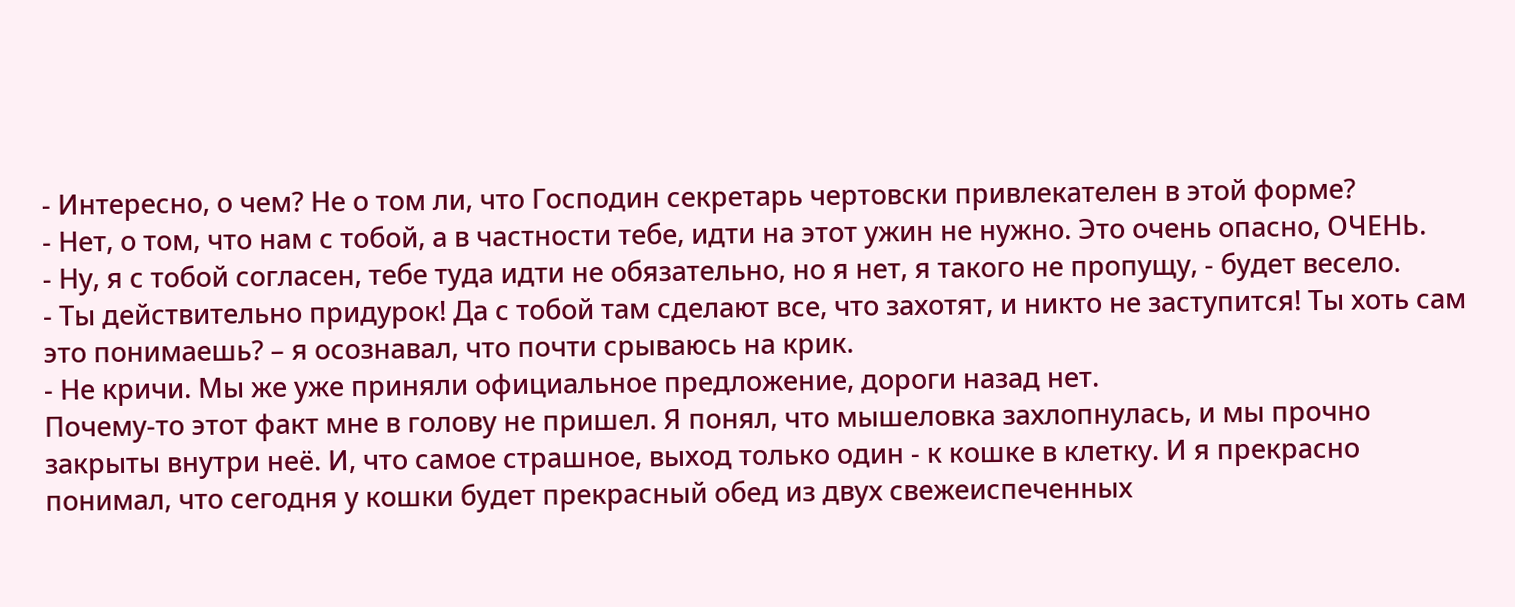- Интересно, о чем? Не о том ли, что Господин секретарь чертовски привлекателен в этой форме?
- Нет, о том, что нам с тобой, а в частности тебе, идти на этот ужин не нужно. Это очень опасно, ОЧЕНЬ.
- Ну, я с тобой согласен, тебе туда идти не обязательно, но я нет, я такого не пропущу, - будет весело.
- Ты действительно придурок! Да с тобой там сделают все, что захотят, и никто не заступится! Ты хоть сам это понимаешь? – я осознавал, что почти срываюсь на крик.
- Не кричи. Мы же уже приняли официальное предложение, дороги назад нет.
Почему-то этот факт мне в голову не пришел. Я понял, что мышеловка захлопнулась, и мы прочно закрыты внутри неё. И, что самое страшное, выход только один - к кошке в клетку. И я прекрасно понимал, что сегодня у кошки будет прекрасный обед из двух свежеиспеченных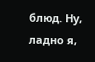блюд. Ну, ладно я,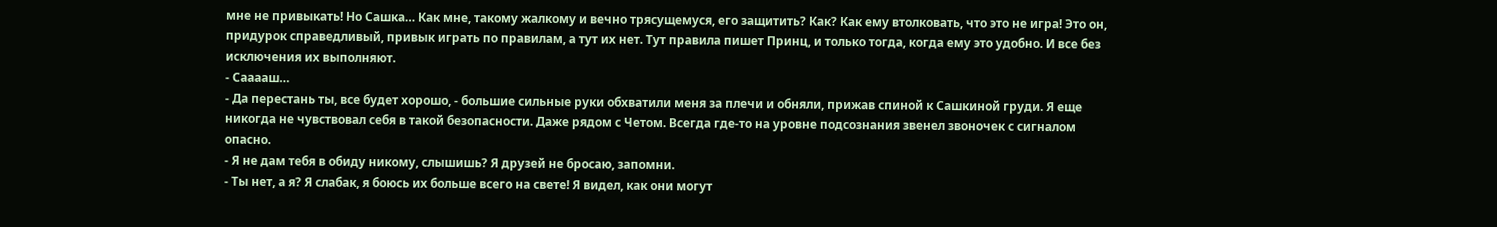мне не привыкать! Но Сашка… Как мне, такому жалкому и вечно трясущемуся, его защитить? Как? Как ему втолковать, что это не игра! Это он, придурок справедливый, привык играть по правилам, а тут их нет. Тут правила пишет Принц, и только тогда, когда ему это удобно. И все без исключения их выполняют.
- Сааааш…
- Да перестань ты, все будет хорошо, - большие сильные руки обхватили меня за плечи и обняли, прижав спиной к Сашкиной груди. Я еще никогда не чувствовал себя в такой безопасности. Даже рядом с Четом. Всегда где-то на уровне подсознания звенел звоночек с сигналом опасно.
- Я не дам тебя в обиду никому, слышишь? Я друзей не бросаю, запомни.
- Ты нет, а я? Я слабак, я боюсь их больше всего на свете! Я видел, как они могут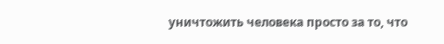уничтожить человека просто за то, что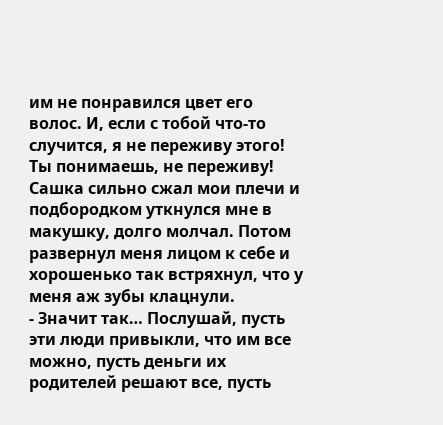им не понравился цвет его волос. И, если с тобой что-то случится, я не переживу этого! Ты понимаешь, не переживу!
Сашка сильно сжал мои плечи и подбородком уткнулся мне в макушку, долго молчал. Потом развернул меня лицом к себе и хорошенько так встряхнул, что у меня аж зубы клацнули.
- Значит так… Послушай, пусть эти люди привыкли, что им все можно, пусть деньги их родителей решают все, пусть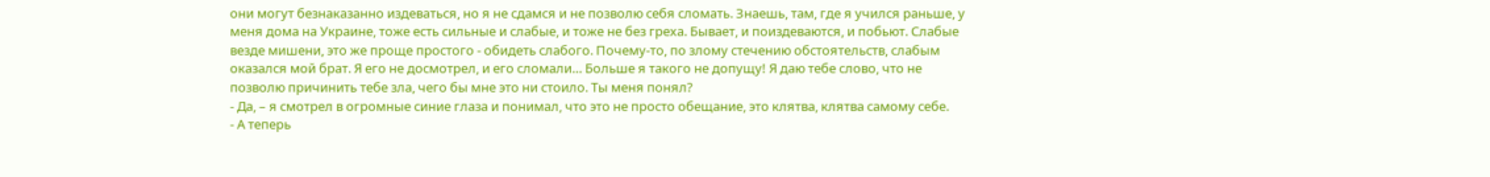они могут безнаказанно издеваться, но я не сдамся и не позволю себя сломать. Знаешь, там, где я учился раньше, у меня дома на Украине, тоже есть сильные и слабые, и тоже не без греха. Бывает, и поиздеваются, и побьют. Слабые везде мишени, это же проще простого - обидеть слабого. Почему-то, по злому стечению обстоятельств, слабым оказался мой брат. Я его не досмотрел, и его сломали… Больше я такого не допущу! Я даю тебе слово, что не позволю причинить тебе зла, чего бы мне это ни стоило. Ты меня понял?
- Да, – я смотрел в огромные синие глаза и понимал, что это не просто обещание, это клятва, клятва самому себе.
- А теперь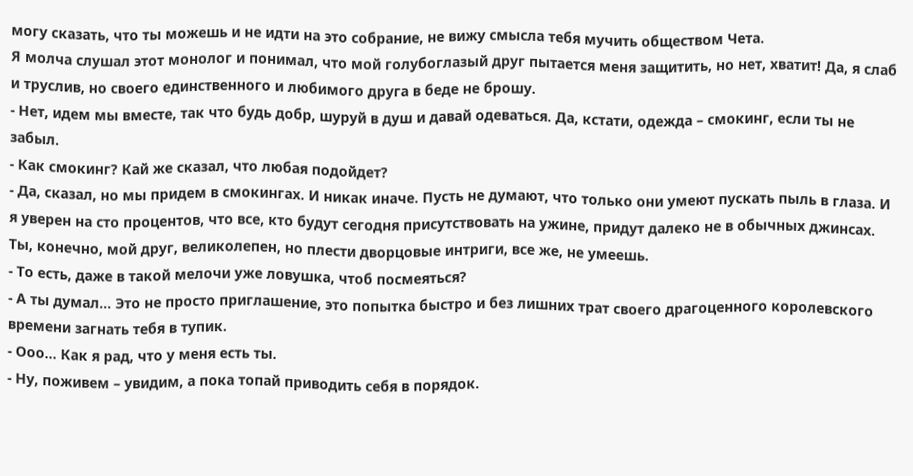могу сказать, что ты можешь и не идти на это собрание, не вижу смысла тебя мучить обществом Чета.
Я молча слушал этот монолог и понимал, что мой голубоглазый друг пытается меня защитить, но нет, хватит! Да, я слаб и труслив, но своего единственного и любимого друга в беде не брошу.
- Нет, идем мы вместе, так что будь добр, шуруй в душ и давай одеваться. Да, кстати, одежда – смокинг, если ты не забыл.
- Как смокинг? Кай же сказал, что любая подойдет?
- Да, сказал, но мы придем в смокингах. И никак иначе. Пусть не думают, что только они умеют пускать пыль в глаза. И я уверен на сто процентов, что все, кто будут сегодня присутствовать на ужине, придут далеко не в обычных джинсах. Ты, конечно, мой друг, великолепен, но плести дворцовые интриги, все же, не умеешь.
- То есть, даже в такой мелочи уже ловушка, чтоб посмеяться?
- А ты думал… Это не просто приглашение, это попытка быстро и без лишних трат своего драгоценного королевского времени загнать тебя в тупик.
- Ооо… Как я рад, что у меня есть ты.
- Ну, поживем – увидим, а пока топай приводить себя в порядок.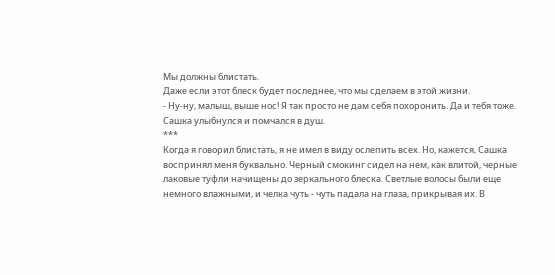Мы должны блистать.
Даже если этот блеск будет последнее, что мы сделаем в этой жизни.
- Ну-ну, малыш, выше нос! Я так просто не дам себя похоронить. Да и тебя тоже.
Сашка улыбнулся и помчался в душ.
***
Когда я говорил блистать, я не имел в виду ослепить всех. Но, кажется, Сашка воспринял меня буквально. Черный смокинг сидел на нем, как влитой, черные лаковые туфли начищены до зеркального блеска. Светлые волосы были еще немного влажными, и челка чуть - чуть падала на глаза, прикрывая их. В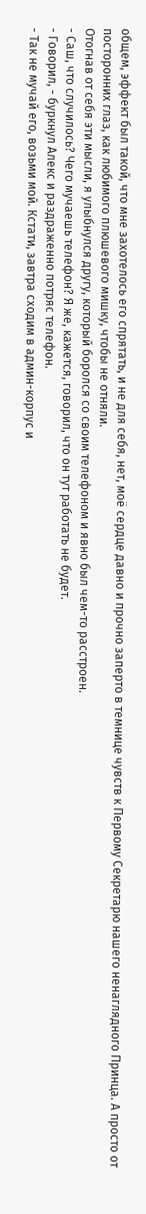общем, эффект был такой, что мне захотелось его спрятать, и не для себя, нет, моё сердце давно и прочно заперто в темнице чувств к Первому Секретарю нашего ненаглядного Принца. А просто от посторонних глаз, как любимого плюшевого мишку, чтобы не отняли.
Отогнав от себя эти мысли, я улыбнулся другу, который боролся со своим телефоном и явно был чем-то расстроен.
- Саш, что случилось? Чего мучаешь телефон? Я же, кажется, говорил, что он тут работать не будет.
- Говорил, - буркнул Алекс и раздраженно потряс телефон.
- Так не мучай его, возьми мой. Кстати, завтра сходим в админ-корпус и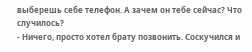выберешь себе телефон. А зачем он тебе сейчас? Что случилось?
- Ничего, просто хотел брату позвонить. Соскучился и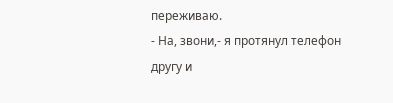переживаю.
- На, звони,- я протянул телефон другу и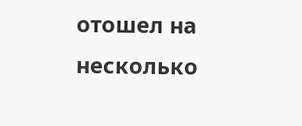отошел на несколько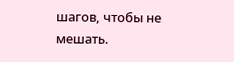шагов, чтобы не мешать.